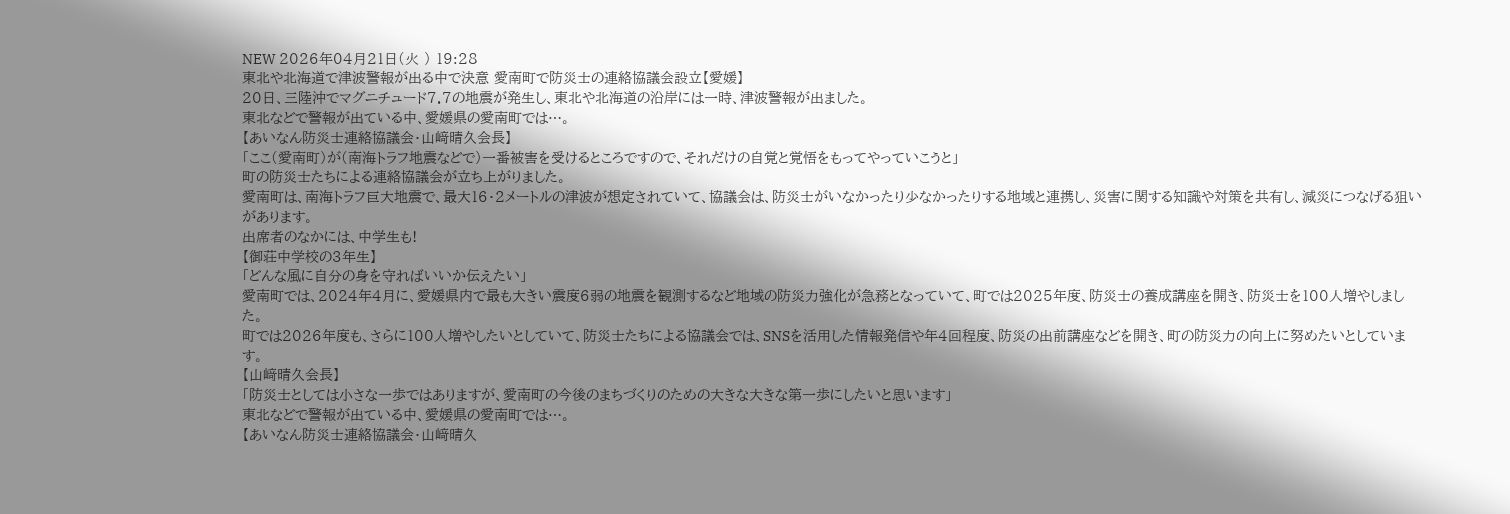NEW 2026年04月21日(火 ) 19:28
東北や北海道で津波警報が出る中で決意 愛南町で防災士の連絡協議会設立【愛媛】
20日、三陸沖でマグニチュード7.7の地震が発生し、東北や北海道の沿岸には一時、津波警報が出ました。
東北などで警報が出ている中、愛媛県の愛南町では…。
【あいなん防災士連絡協議会・山﨑晴久会長】
「ここ(愛南町)が(南海トラフ地震などで)一番被害を受けるところですので、それだけの自覚と覚悟をもってやっていこうと」
町の防災士たちによる連絡協議会が立ち上がりました。
愛南町は、南海トラフ巨大地震で、最大16・2メートルの津波が想定されていて、協議会は、防災士がいなかったり少なかったりする地域と連携し、災害に関する知識や対策を共有し、減災につなげる狙いがあります。
出席者のなかには、中学生も!
【御荘中学校の3年生】
「どんな風に自分の身を守ればいいか伝えたい」
愛南町では、2024年4月に、愛媛県内で最も大きい震度6弱の地震を観測するなど地域の防災力強化が急務となっていて、町では2025年度、防災士の養成講座を開き、防災士を100人増やしました。
町では2026年度も、さらに100人増やしたいとしていて、防災士たちによる協議会では、SNSを活用した情報発信や年4回程度、防災の出前講座などを開き、町の防災力の向上に努めたいとしています。
【山﨑晴久会長】
「防災士としては小さな一歩ではありますが、愛南町の今後のまちづくりのための大きな大きな第一歩にしたいと思います」
東北などで警報が出ている中、愛媛県の愛南町では…。
【あいなん防災士連絡協議会・山﨑晴久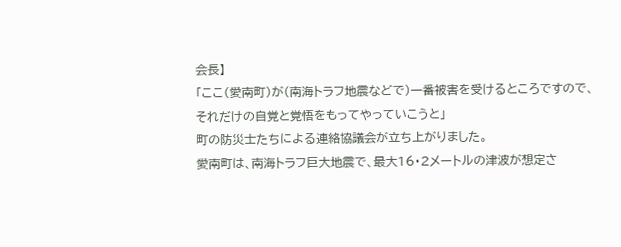会長】
「ここ(愛南町)が(南海トラフ地震などで)一番被害を受けるところですので、それだけの自覚と覚悟をもってやっていこうと」
町の防災士たちによる連絡協議会が立ち上がりました。
愛南町は、南海トラフ巨大地震で、最大16・2メートルの津波が想定さ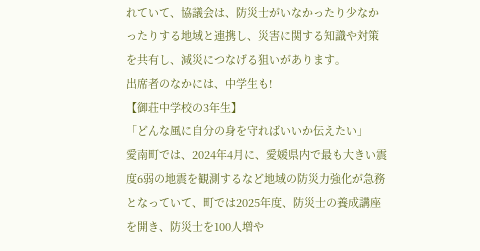れていて、協議会は、防災士がいなかったり少なかったりする地域と連携し、災害に関する知識や対策を共有し、減災につなげる狙いがあります。
出席者のなかには、中学生も!
【御荘中学校の3年生】
「どんな風に自分の身を守ればいいか伝えたい」
愛南町では、2024年4月に、愛媛県内で最も大きい震度6弱の地震を観測するなど地域の防災力強化が急務となっていて、町では2025年度、防災士の養成講座を開き、防災士を100人増や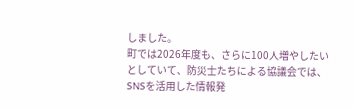しました。
町では2026年度も、さらに100人増やしたいとしていて、防災士たちによる協議会では、SNSを活用した情報発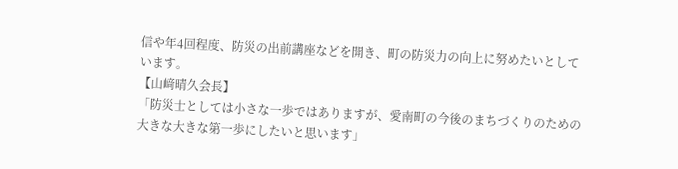信や年4回程度、防災の出前講座などを開き、町の防災力の向上に努めたいとしています。
【山﨑晴久会長】
「防災士としては小さな一歩ではありますが、愛南町の今後のまちづくりのための大きな大きな第一歩にしたいと思います」